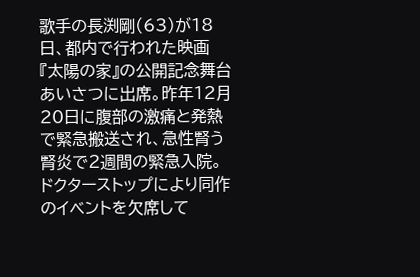歌手の長渕剛(63)が18日、都内で行われた映画『太陽の家』の公開記念舞台あいさつに出席。昨年12月20日に腹部の激痛と発熱で緊急搬送され、急性腎う腎炎で2週間の緊急入院。ドクターストップにより同作のイベントを欠席して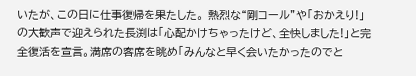いたが、この日に仕事復帰を果たした。 熱烈な“剛コール”や「おかえり!」の大歓声で迎えられた長渕は「心配かけちゃったけど、全快しました!」と完全復活を宣言。満席の客席を眺め「みんなと早く会いたかったのでと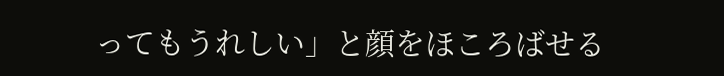ってもうれしい」と顔をほころばせる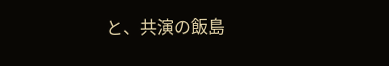と、共演の飯島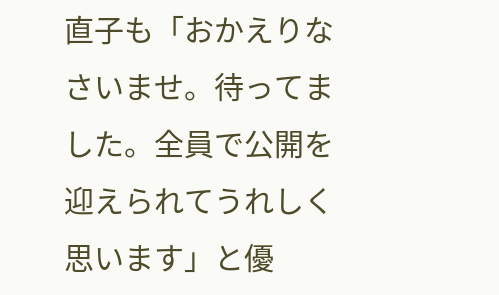直子も「おかえりなさいませ。待ってました。全員で公開を迎えられてうれしく思います」と優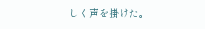しく声を掛けた。